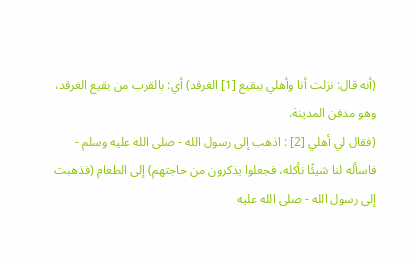(أنه قال: نزلت أنا وأهلي ببقيع [1] الغرقد) أي: بالقرب من بقيع الغرقد، وهو مدفن المدينة.
(فقال لي أهلي [2] : اذهب إلى رسول الله - صلى الله عليه وسلم - فاسأله لنا شيئًا نأكله، فجعلوا يذكرون من حاجتهم) إلى الطعام (فذهبت إلى رسول الله - صلى الله عليه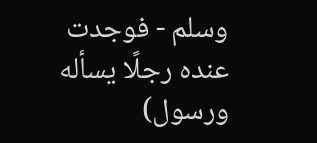وسلم - فوجدت عنده رجلًا يسأله ورسول)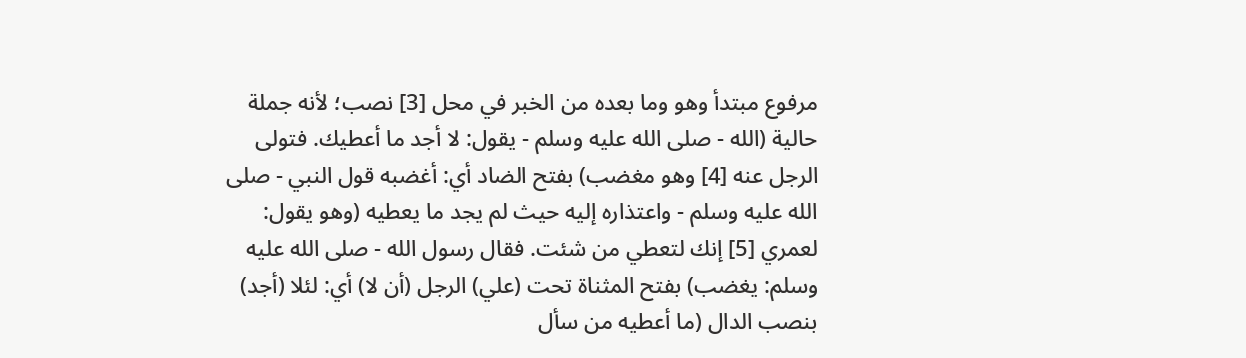مرفوع مبتدأ وهو وما بعده من الخبر في محل [3] نصب؛ لأنه جملة حالية (الله - صلى الله عليه وسلم - يقول: لا أجد ما أعطيك. فتولى الرجل عنه [4] وهو مغضب) بفتح الضاد أي: أغضبه قول النبي - صلى الله عليه وسلم - واعتذاره إليه حيث لم يجد ما يعطيه (وهو يقول: لعمري [5] إنك لتعطي من شئت. فقال رسول الله - صلى الله عليه وسلم: يغضب) بفتح المثناة تحت (علي) الرجل (أن لا) أي: لئلا (أجد) بنصب الدال (ما أعطيه من سأل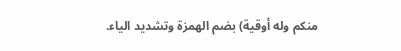منكم وله أوقية) بضم الهمزة وتشديد الياء.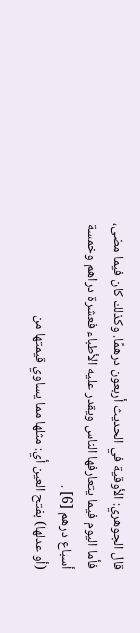قال الجوهري: الأوقية في الحديث أربعون درهمًا. وكذلك كان فيما مضى، فأما اليوم فيما يتعارفها الناس ويقدر عليه الأطباء فعشرة دراهم وخمسة أسباع درهم [6] .
(أو عدلها) بفتح العين أي: مثلها مما يساوي قيمتها من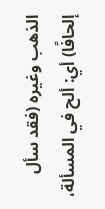الذهب وغيره (فقد سأل إلحافًا) أي: ألح في المسألة،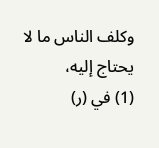وكلف الناس ما لا يحتاج إليه،
(1) في (ر)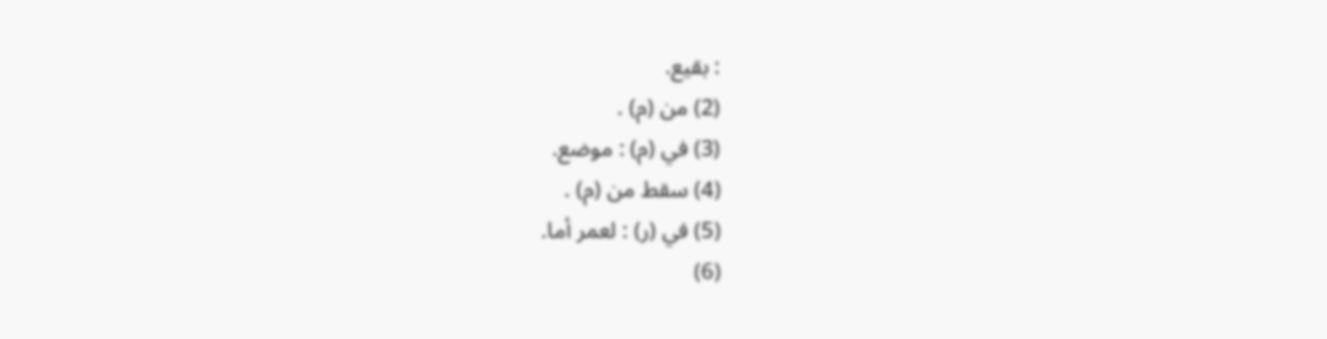: بقيع.
(2) من (م) .
(3) في (م) : موضع.
(4) سقط من (م) .
(5) في (ر) : لعمر أما.
(6)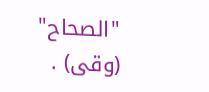"الصحاح" (وقى) .